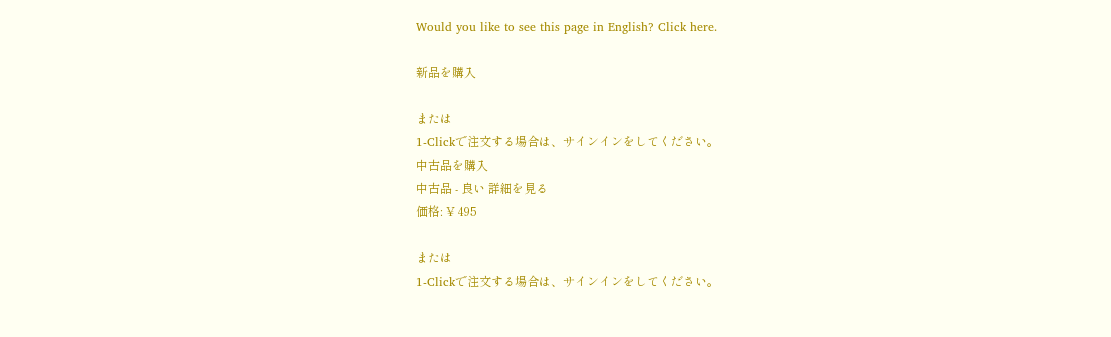Would you like to see this page in English? Click here.

新品を購入

または
1-Clickで注文する場合は、サインインをしてください。
中古品を購入
中古品 - 良い 詳細を見る
価格: ¥ 495

または
1-Clickで注文する場合は、サインインをしてください。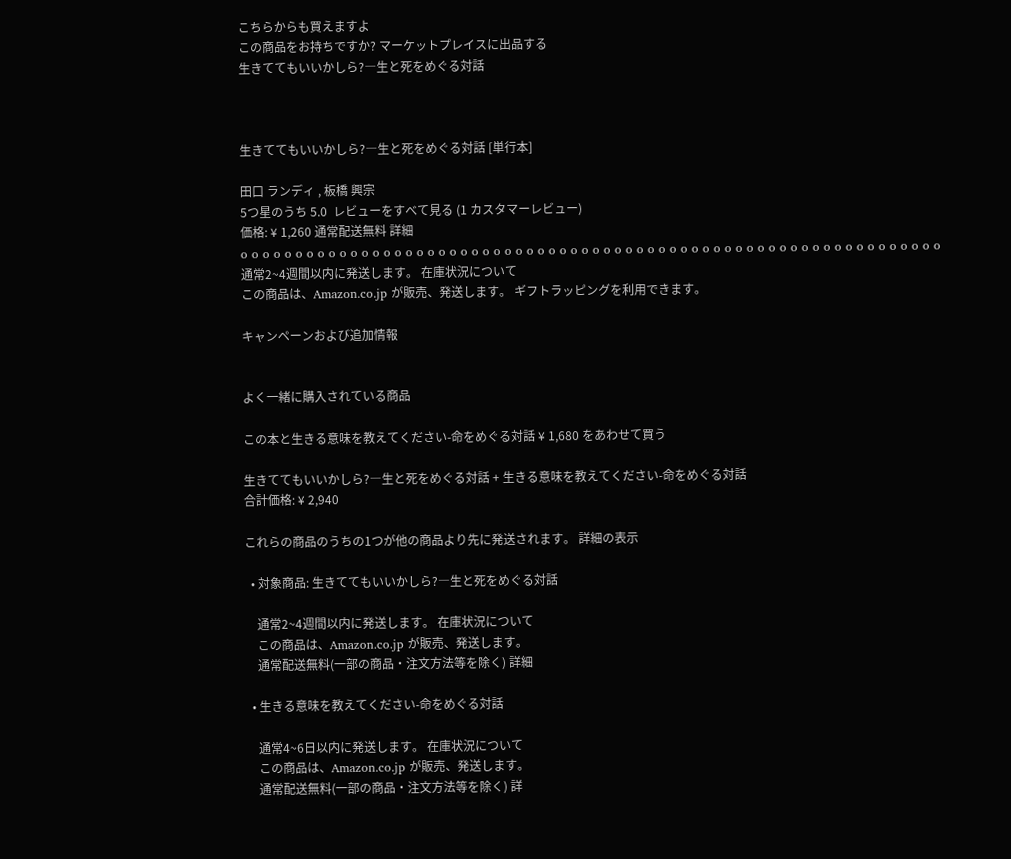こちらからも買えますよ
この商品をお持ちですか? マーケットプレイスに出品する
生きててもいいかしら?―生と死をめぐる対話



生きててもいいかしら?―生と死をめぐる対話 [単行本]

田口 ランディ , 板橋 興宗
5つ星のうち 5.0  レビューをすべて見る (1 カスタマーレビュー)
価格: ¥ 1,260 通常配送無料 詳細
o o o o o o o o o o o o o o o o o o o o o o o o o o o o o o o o o o o o o o o o o o o o o o o o o o o o o o o o o o o o o o o o
通常2~4週間以内に発送します。 在庫状況について
この商品は、Amazon.co.jp が販売、発送します。 ギフトラッピングを利用できます。

キャンペーンおよび追加情報


よく一緒に購入されている商品

この本と生きる意味を教えてください-命をめぐる対話 ¥ 1,680 をあわせて買う

生きててもいいかしら?―生と死をめぐる対話 + 生きる意味を教えてください-命をめぐる対話
合計価格: ¥ 2,940

これらの商品のうちの1つが他の商品より先に発送されます。 詳細の表示

  • 対象商品: 生きててもいいかしら?―生と死をめぐる対話

    通常2~4週間以内に発送します。 在庫状況について
    この商品は、Amazon.co.jp が販売、発送します。
    通常配送無料(一部の商品・注文方法等を除く) 詳細

  • 生きる意味を教えてください-命をめぐる対話

    通常4~6日以内に発送します。 在庫状況について
    この商品は、Amazon.co.jp が販売、発送します。
    通常配送無料(一部の商品・注文方法等を除く) 詳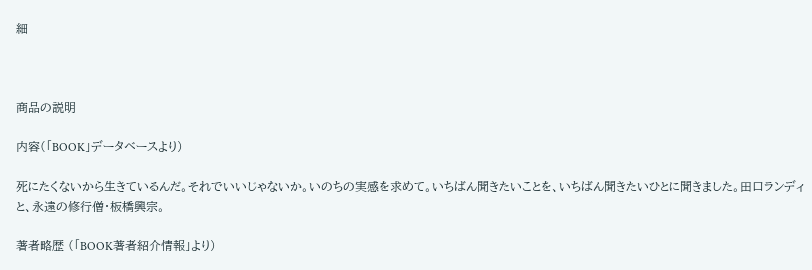細



商品の説明

内容(「BOOK」データベースより)

死にたくないから生きているんだ。それでいいじゃないか。いのちの実感を求めて。いちばん聞きたいことを、いちばん聞きたいひとに聞きました。田口ランディと、永遠の修行僧・板橋興宗。

著者略歴 (「BOOK著者紹介情報」より)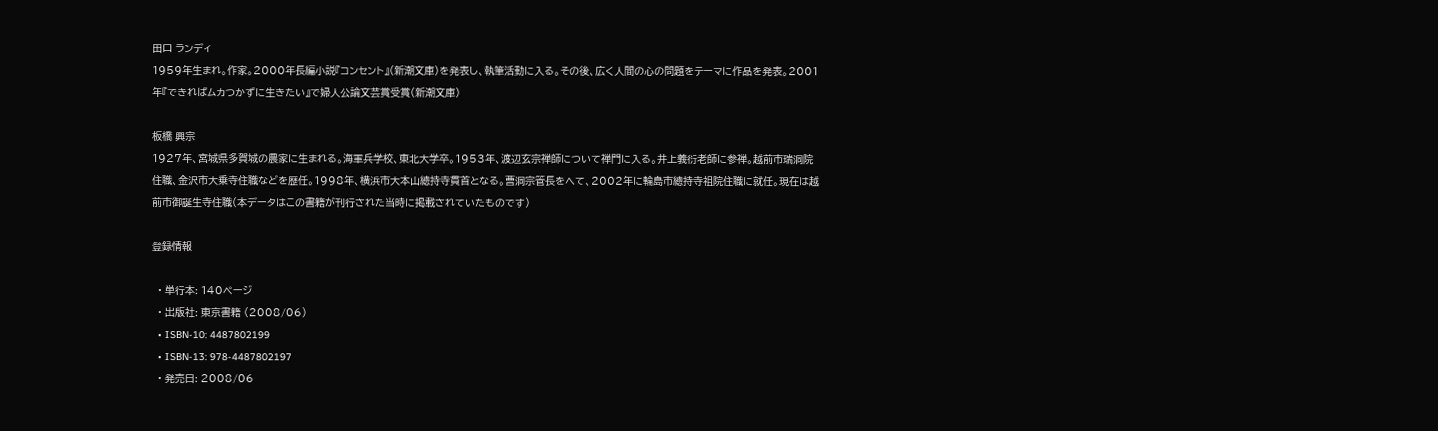田口 ランディ
1959年生まれ。作家。2000年長編小説『コンセント』(新潮文庫)を発表し、執筆活動に入る。その後、広く人間の心の問題をテーマに作品を発表。2001年『できればムカつかずに生きたい』で婦人公論文芸賞受賞(新潮文庫)

板橋 興宗
1927年、宮城県多賀城の農家に生まれる。海軍兵学校、東北大学卒。1953年、渡辺玄宗禅師について禅門に入る。井上義衍老師に参禅。越前市瑞洞院住職、金沢市大乗寺住職などを歴任。1998年、横浜市大本山總持寺貫首となる。曹洞宗管長をへて、2002年に輪島市總持寺祖院住職に就任。現在は越前市御誕生寺住職(本データはこの書籍が刊行された当時に掲載されていたものです)

登録情報

  • 単行本: 140ページ
  • 出版社: 東京書籍 (2008/06)
  • ISBN-10: 4487802199
  • ISBN-13: 978-4487802197
  • 発売日: 2008/06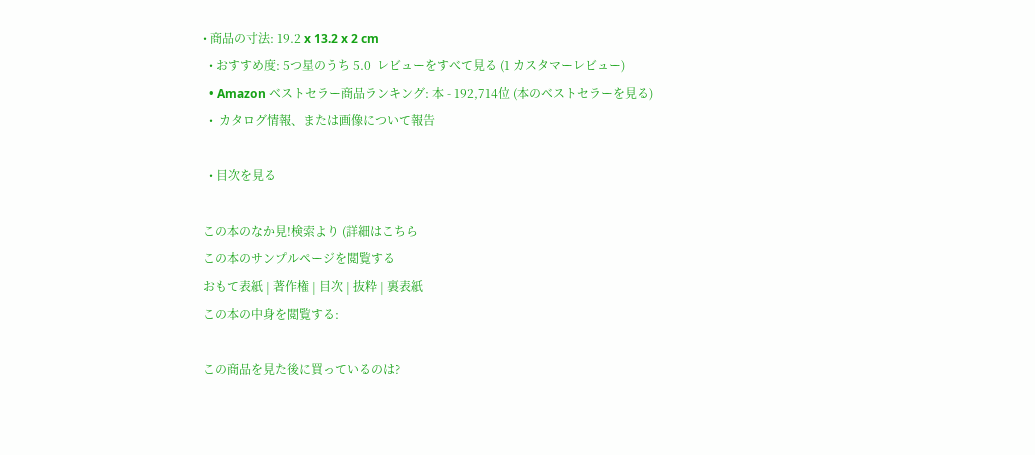• 商品の寸法: 19.2 x 13.2 x 2 cm
  • おすすめ度: 5つ星のうち 5.0  レビューをすべて見る (1 カスタマーレビュー)
  • Amazon ベストセラー商品ランキング: 本 - 192,714位 (本のベストセラーを見る)
  •  カタログ情報、または画像について報告

  • 目次を見る

この本のなか見!検索より (詳細はこちら
この本のサンプルページを閲覧する
おもて表紙 | 著作権 | 目次 | 抜粋 | 裏表紙
この本の中身を閲覧する:

この商品を見た後に買っているのは?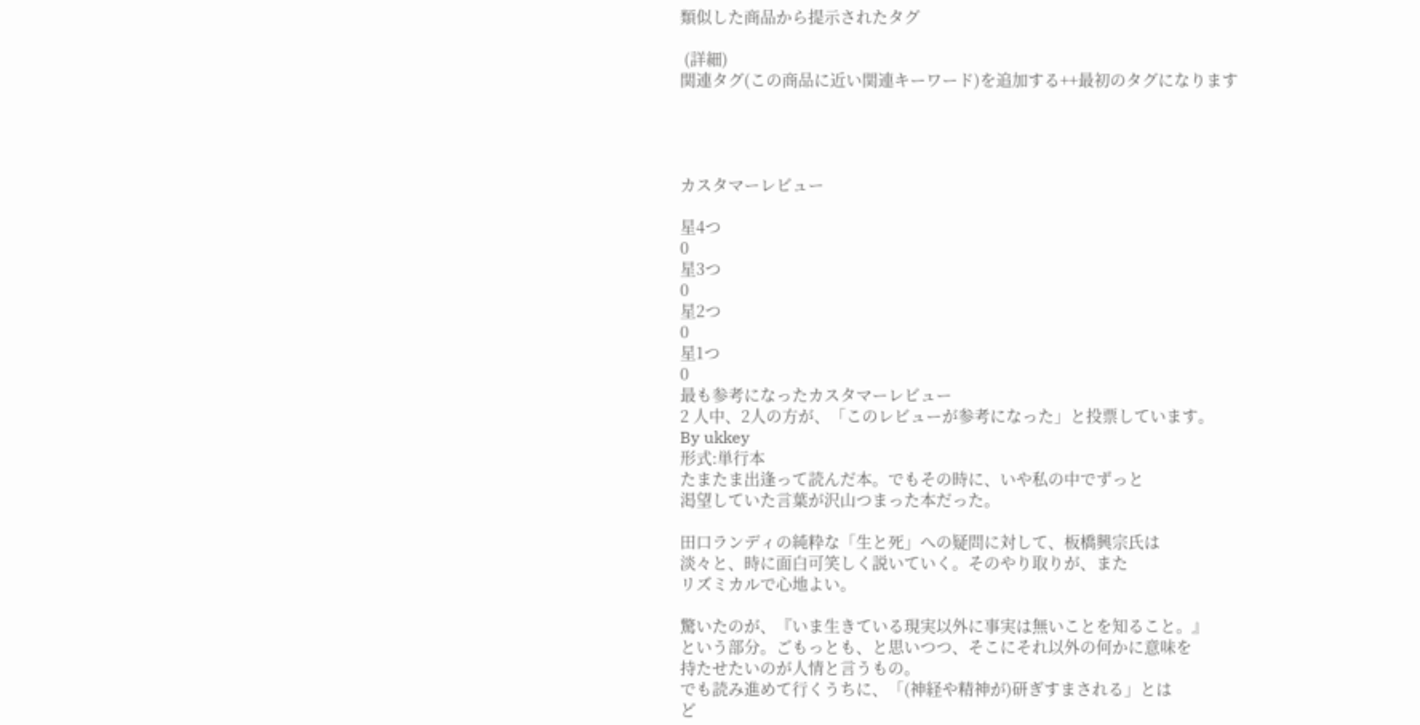類似した商品から提示されたタグ

 (詳細)
関連タグ(この商品に近い関連キーワード)を追加する++最初のタグになります




カスタマーレビュー

星4つ
0
星3つ
0
星2つ
0
星1つ
0
最も参考になったカスタマーレビュー
2 人中、2人の方が、「このレビューが参考になった」と投票しています。
By ukkey
形式:単行本
たまたま出逢って読んだ本。でもその時に、いや私の中でずっと
渇望していた言葉が沢山つまった本だった。

田口ランディの純粋な「生と死」への疑問に対して、板橋興宗氏は
淡々と、時に面白可笑しく説いていく。そのやり取りが、また
リズミカルで心地よい。

驚いたのが、『いま生きている現実以外に事実は無いことを知ること。』
という部分。ごもっとも、と思いつつ、そこにそれ以外の何かに意味を
持たせたいのが人情と言うもの。
でも読み進めて行くうちに、「(神経や精神が)研ぎすまされる」とは
ど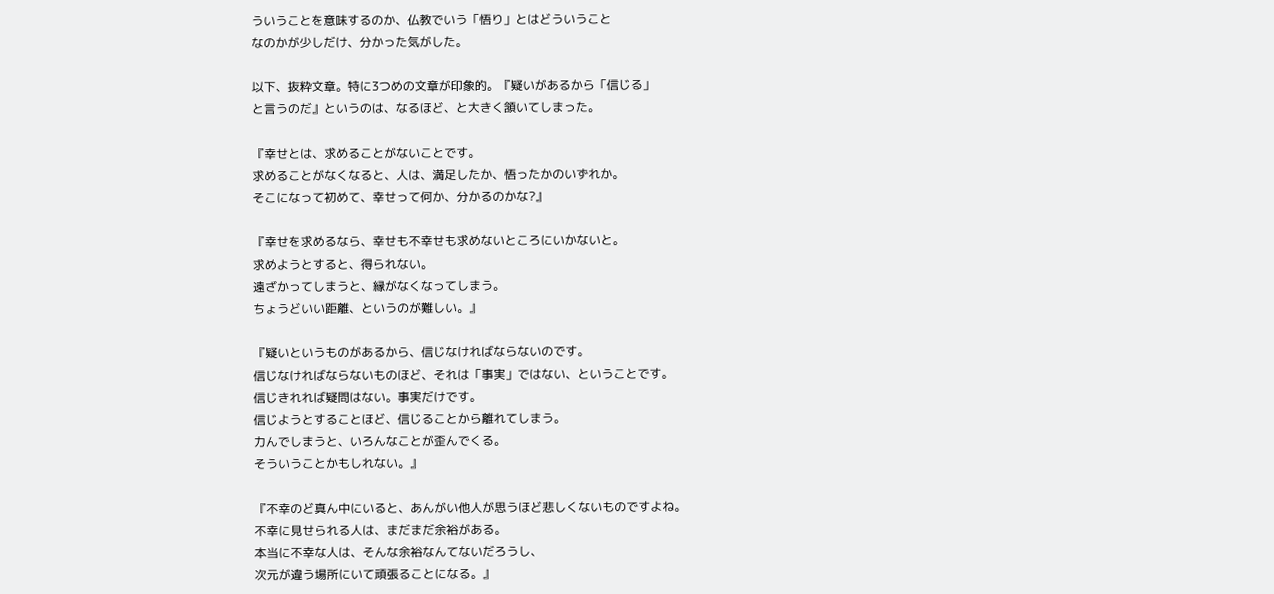ういうことを意味するのか、仏教でいう「悟り」とはどういうこと
なのかが少しだけ、分かった気がした。

以下、抜粋文章。特に3つめの文章が印象的。『疑いがあるから「信じる」
と言うのだ』というのは、なるほど、と大きく頷いてしまった。

『幸せとは、求めることがないことです。
求めることがなくなると、人は、満足したか、悟ったかのいずれか。
そこになって初めて、幸せって何か、分かるのかな?』

『幸せを求めるなら、幸せも不幸せも求めないところにいかないと。
求めようとすると、得られない。
遠ざかってしまうと、縁がなくなってしまう。
ちょうどいい距離、というのが難しい。』

『疑いというものがあるから、信じなければならないのです。
信じなければならないものほど、それは「事実」ではない、ということです。
信じきれれば疑問はない。事実だけです。
信じようとすることほど、信じることから離れてしまう。
力んでしまうと、いろんなことが歪んでくる。
そういうことかもしれない。』

『不幸のど真ん中にいると、あんがい他人が思うほど悲しくないものですよね。
不幸に見せられる人は、まだまだ余裕がある。
本当に不幸な人は、そんな余裕なんてないだろうし、
次元が違う場所にいて頑張ることになる。』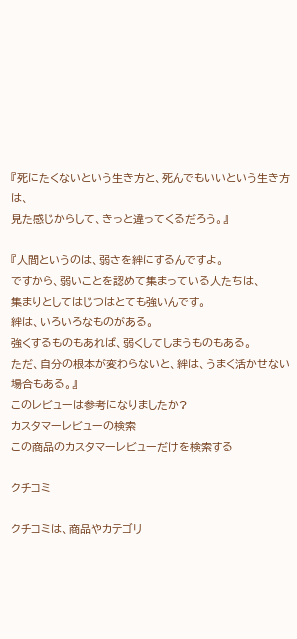『死にたくないという生き方と、死んでもいいという生き方は、
見た感じからして、きっと違ってくるだろう。』

『人間というのは、弱さを絆にするんですよ。
ですから、弱いことを認めて集まっている人たちは、
集まりとしてはじつはとても強いんです。
絆は、いろいろなものがある。
強くするものもあれば、弱くしてしまうものもある。
ただ、自分の根本が変わらないと、絆は、うまく活かせない場合もある。』
このレビューは参考になりましたか?
カスタマーレビューの検索
この商品のカスタマーレビューだけを検索する

クチコミ

クチコミは、商品やカテゴリ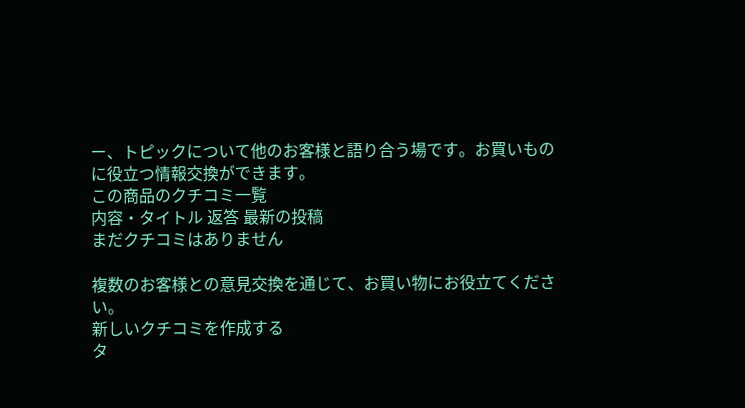ー、トピックについて他のお客様と語り合う場です。お買いものに役立つ情報交換ができます。
この商品のクチコミ一覧
内容・タイトル 返答 最新の投稿
まだクチコミはありません

複数のお客様との意見交換を通じて、お買い物にお役立てください。
新しいクチコミを作成する
タ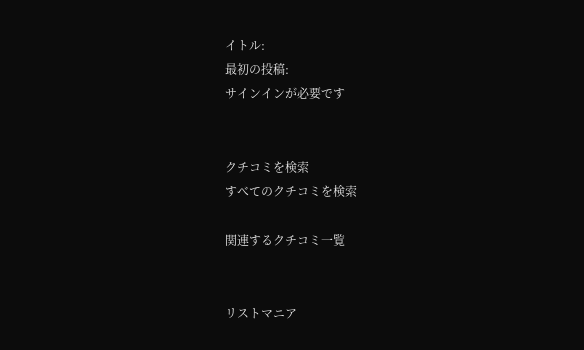イトル:
最初の投稿:
サインインが必要です


クチコミを検索
すべてのクチコミを検索

関連するクチコミ一覧


リストマニア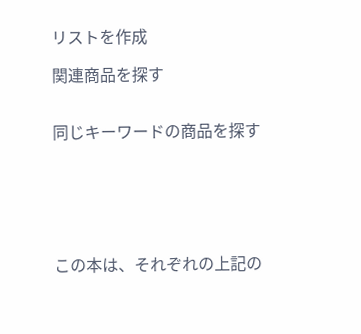リストを作成

関連商品を探す


同じキーワードの商品を探す






この本は、それぞれの上記の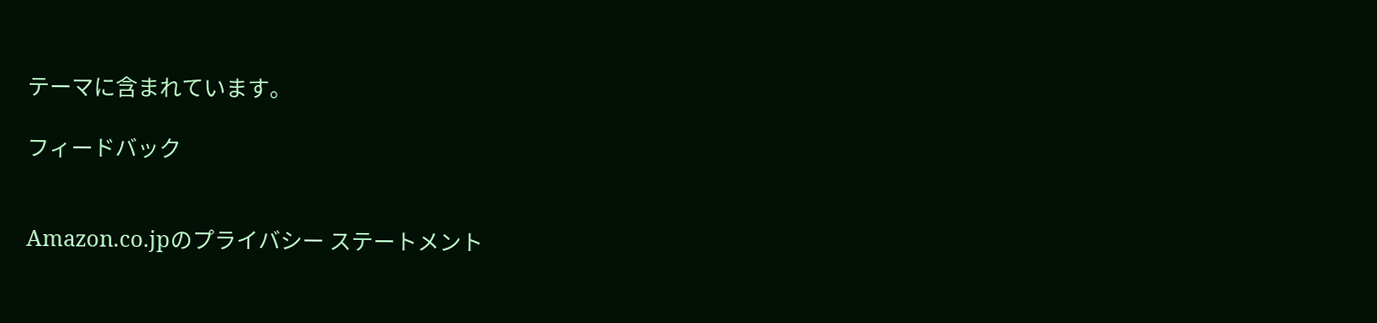テーマに含まれています。

フィードバック


Amazon.co.jpのプライバシー ステートメント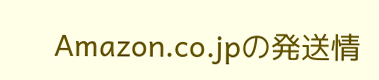Amazon.co.jpの発送情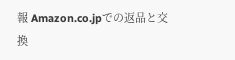報 Amazon.co.jpでの返品と交換